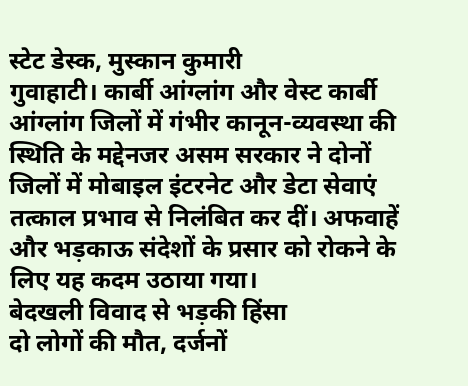स्टेट डेस्क, मुस्कान कुमारी
गुवाहाटी। कार्बी आंग्लांग और वेस्ट कार्बी आंग्लांग जिलों में गंभीर कानून-व्यवस्था की स्थिति के मद्देनजर असम सरकार ने दोनों जिलों में मोबाइल इंटरनेट और डेटा सेवाएं तत्काल प्रभाव से निलंबित कर दीं। अफवाहें और भड़काऊ संदेशों के प्रसार को रोकने के लिए यह कदम उठाया गया।
बेदखली विवाद से भड़की हिंसा
दो लोगों की मौत, दर्जनों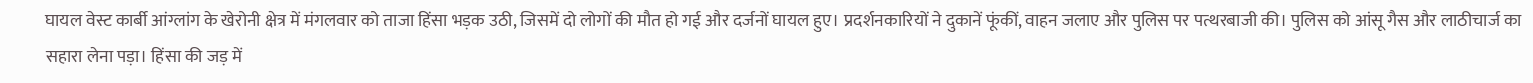घायल वेस्ट कार्बी आंग्लांग के खेरोनी क्षेत्र में मंगलवार को ताजा हिंसा भड़क उठी, जिसमें दो लोगों की मौत हो गई और दर्जनों घायल हुए। प्रदर्शनकारियों ने दुकानें फूंकीं, वाहन जलाए और पुलिस पर पत्थरबाजी की। पुलिस को आंसू गैस और लाठीचार्ज का सहारा लेना पड़ा। हिंसा की जड़ में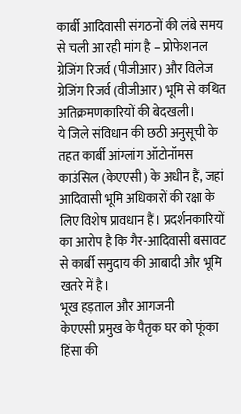कार्बी आदिवासी संगठनों की लंबे समय से चली आ रही मांग है – प्रोफेशनल ग्रेजिंग रिजर्व (पीजीआर) और विलेज ग्रेजिंग रिजर्व (वीजीआर) भूमि से कथित अतिक्रमणकारियों की बेदखली।
ये जिले संविधान की छठी अनुसूची के तहत कार्बी आंग्लांग ऑटोनॉमस काउंसिल (केएएसी) के अधीन हैं, जहां आदिवासी भूमि अधिकारों की रक्षा के लिए विशेष प्रावधान हैं। प्रदर्शनकारियों का आरोप है कि गैर-आदिवासी बसावट से कार्बी समुदाय की आबादी और भूमि खतरे में है।
भूख हड़ताल और आगजनी
केएएसी प्रमुख के पैतृक घर को फूंका हिंसा की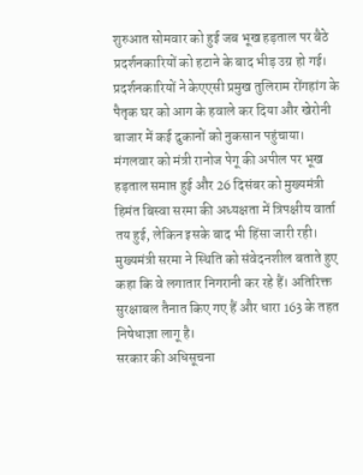शुरुआत सोमवार को हुई जब भूख हड़ताल पर बैठे प्रदर्शनकारियों को हटाने के बाद भीड़ उग्र हो गई। प्रदर्शनकारियों ने केएएसी प्रमुख तुलिराम रोंगहांग के पैतृक घर को आग के हवाले कर दिया और खेरोनी बाजार में कई दुकानों को नुकसान पहुंचाया। मंगलवार को मंत्री रानोज पेगू की अपील पर भूख हड़ताल समाप्त हुई और 26 दिसंबर को मुख्यमंत्री हिमंत बिस्वा सरमा की अध्यक्षता में त्रिपक्षीय वार्ता तय हुई, लेकिन इसके बाद भी हिंसा जारी रही।
मुख्यमंत्री सरमा ने स्थिति को संवेदनशील बताते हुए कहा कि वे लगातार निगरानी कर रहे हैं। अतिरिक्त सुरक्षाबल तैनात किए गए हैं और धारा 163 के तहत निषेधाज्ञा लागू है।
सरकार की अधिसूचना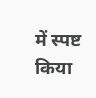में स्पष्ट किया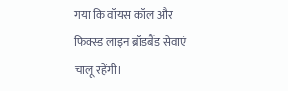गया कि वॉयस कॉल और फिक्स्ड लाइन ब्रॉडबैंड सेवाएं चालू रहेंगी।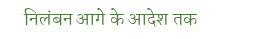निलंबन आगे के आदेश तक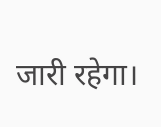जारी रहेगा।